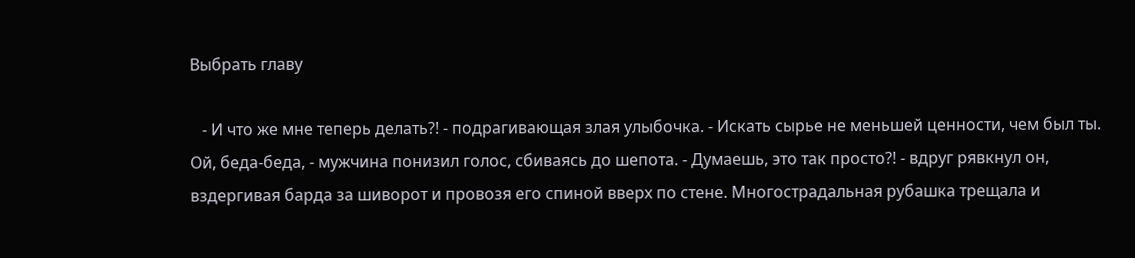Выбрать главу

   - И что же мне теперь делать?! - подрагивающая злая улыбочка. - Искать сырье не меньшей ценности, чем был ты. Ой, беда-беда, - мужчина понизил голос, сбиваясь до шепота. - Думаешь, это так просто?! - вдруг рявкнул он, вздергивая барда за шиворот и провозя его спиной вверх по стене. Многострадальная рубашка трещала и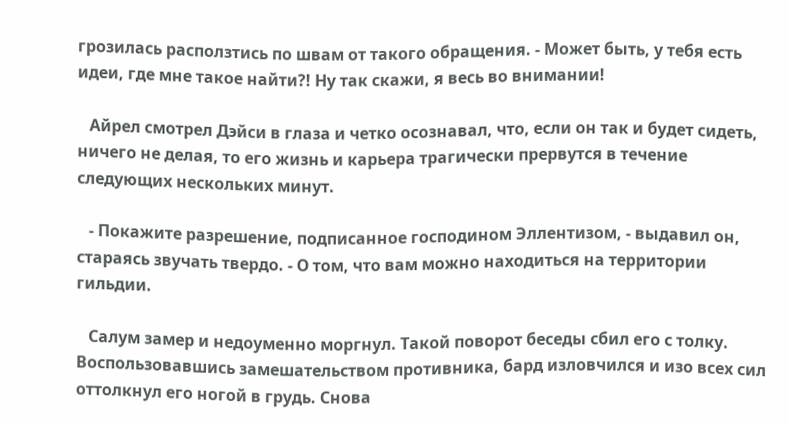грозилась расползтись по швам от такого обращения. - Может быть, у тебя есть идеи, где мне такое найти?! Ну так скажи, я весь во внимании!

   Айрел смотрел Дэйси в глаза и четко осознавал, что, если он так и будет сидеть, ничего не делая, то его жизнь и карьера трагически прервутся в течение следующих нескольких минут.

   - Покажите разрешение, подписанное господином Эллентизом, - выдавил он, стараясь звучать твердо. - О том, что вам можно находиться на территории гильдии.

   Салум замер и недоуменно моргнул. Такой поворот беседы сбил его с толку. Воспользовавшись замешательством противника, бард изловчился и изо всех сил оттолкнул его ногой в грудь. Снова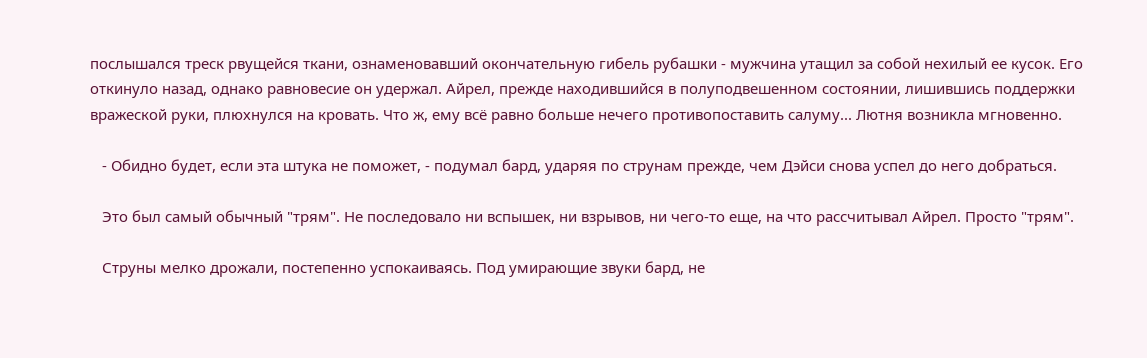послышался треск рвущейся ткани, ознаменовавший окончательную гибель рубашки - мужчина утащил за собой нехилый ее кусок. Его откинуло назад, однако равновесие он удержал. Айрел, прежде находившийся в полуподвешенном состоянии, лишившись поддержки вражеской руки, плюхнулся на кровать. Что ж, ему всё равно больше нечего противопоставить салуму... Лютня возникла мгновенно.

   - Обидно будет, если эта штука не поможет, - подумал бард, ударяя по струнам прежде, чем Дэйси снова успел до него добраться.

   Это был самый обычный "трям". Не последовало ни вспышек, ни взрывов, ни чего-то еще, на что рассчитывал Айрел. Просто "трям".

   Струны мелко дрожали, постепенно успокаиваясь. Под умирающие звуки бард, не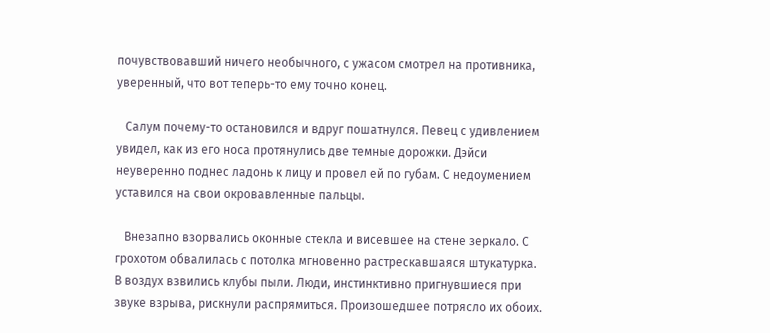почувствовавший ничего необычного, с ужасом смотрел на противника, уверенный, что вот теперь-то ему точно конец.

   Салум почему-то остановился и вдруг пошатнулся. Певец с удивлением увидел, как из его носа протянулись две темные дорожки. Дэйси неуверенно поднес ладонь к лицу и провел ей по губам. С недоумением уставился на свои окровавленные пальцы.

   Внезапно взорвались оконные стекла и висевшее на стене зеркало. С грохотом обвалилась с потолка мгновенно растрескавшаяся штукатурка. В воздух взвились клубы пыли. Люди, инстинктивно пригнувшиеся при звуке взрыва, рискнули распрямиться. Произошедшее потрясло их обоих.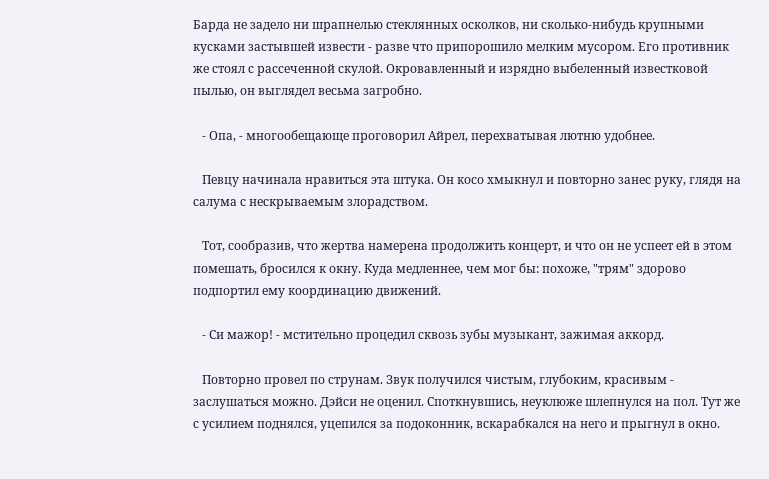Барда не задело ни шрапнелью стеклянных осколков, ни сколько-нибудь крупными кусками застывшей извести - разве что припорошило мелким мусором. Его противник же стоял с рассеченной скулой. Окровавленный и изрядно выбеленный известковой пылью, он выглядел весьма загробно.

   - Опа, - многообещающе проговорил Айрел, перехватывая лютню удобнее.

   Певцу начинала нравиться эта штука. Он косо хмыкнул и повторно занес руку, глядя на салума с нескрываемым злорадством.

   Тот, сообразив, что жертва намерена продолжить концерт, и что он не успеет ей в этом помешать, бросился к окну. Куда медленнее, чем мог бы: похоже, "трям" здорово подпортил ему координацию движений.

   - Си мажор! - мстительно процедил сквозь зубы музыкант, зажимая аккорд.

   Повторно провел по струнам. Звук получился чистым, глубоким, красивым - заслушаться можно. Дэйси не оценил. Споткнувшись, неуклюже шлепнулся на пол. Тут же с усилием поднялся, уцепился за подоконник, вскарабкался на него и прыгнул в окно.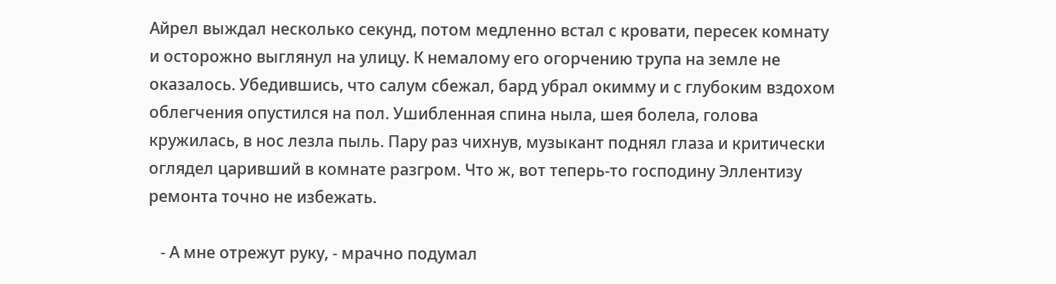Айрел выждал несколько секунд, потом медленно встал с кровати, пересек комнату и осторожно выглянул на улицу. К немалому его огорчению трупа на земле не оказалось. Убедившись, что салум сбежал, бард убрал окимму и с глубоким вздохом облегчения опустился на пол. Ушибленная спина ныла, шея болела, голова кружилась, в нос лезла пыль. Пару раз чихнув, музыкант поднял глаза и критически оглядел царивший в комнате разгром. Что ж, вот теперь-то господину Эллентизу ремонта точно не избежать.

   - А мне отрежут руку, - мрачно подумал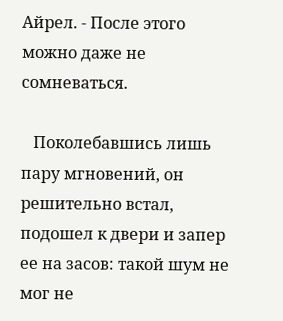Айрел. - После этого можно даже не сомневаться.

   Поколебавшись лишь пару мгновений, он решительно встал, подошел к двери и запер ее на засов: такой шум не мог не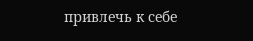привлечь к себе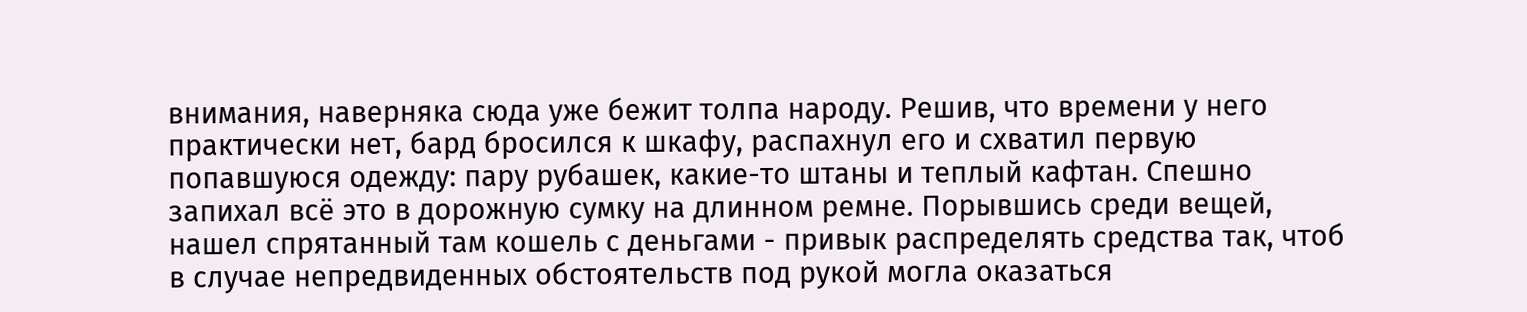внимания, наверняка сюда уже бежит толпа народу. Решив, что времени у него практически нет, бард бросился к шкафу, распахнул его и схватил первую попавшуюся одежду: пару рубашек, какие-то штаны и теплый кафтан. Спешно запихал всё это в дорожную сумку на длинном ремне. Порывшись среди вещей, нашел спрятанный там кошель с деньгами - привык распределять средства так, чтоб в случае непредвиденных обстоятельств под рукой могла оказаться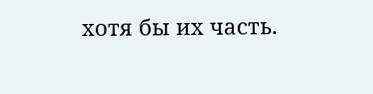хотя бы их часть.